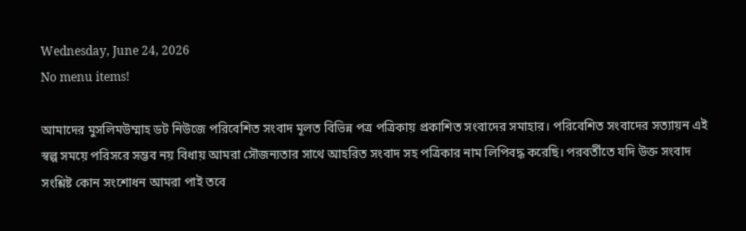Wednesday, June 24, 2026
No menu items!

আমাদের মুসলিমউম্মাহ ডট নিউজে পরিবেশিত সংবাদ মূলত বিভিন্ন পত্র পত্রিকায় প্রকাশিত সংবাদের সমাহার। পরিবেশিত সংবাদের সত্যায়ন এই স্বল্প সময়ে পরিসরে সম্ভব নয় বিধায় আমরা সৌজন্যতার সাথে আহরিত সংবাদ সহ পত্রিকার নাম লিপিবদ্ধ করেছি। পরবর্তীতে যদি উক্ত সংবাদ সংশ্লিষ্ট কোন সংশোধন আমরা পাই তবে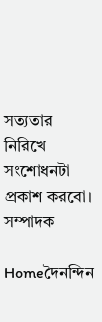সত্যতার নিরিখে সংশোধনটা প্রকাশ করবো। সম্পাদক

Homeদৈনন্দিন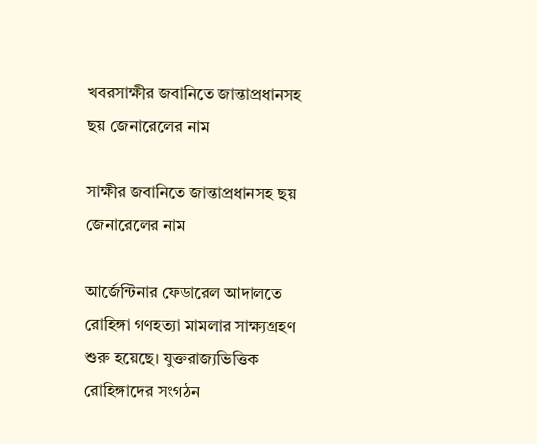খবরসাক্ষীর জবানিতে জান্তাপ্রধানসহ ছয় জেনারেলের নাম

সাক্ষীর জবানিতে জান্তাপ্রধানসহ ছয় জেনারেলের নাম

আর্জেন্টিনার ফেডারেল আদালতে রোহিঙ্গা গণহত্যা মামলার সাক্ষ্যগ্রহণ শুরু হয়েছে। যুক্তরাজ্যভিত্তিক রোহিঙ্গাদের সংগঠন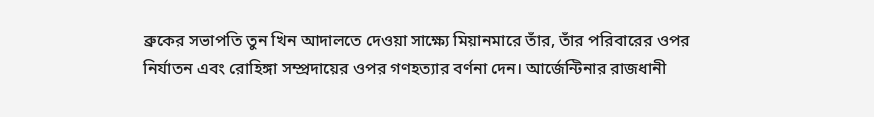ব্রুকের সভাপতি তুন খিন আদালতে দেওয়া সাক্ষ্যে মিয়ানমারে তাঁর, তাঁর পরিবারের ওপর নির্যাতন এবং রোহিঙ্গা সম্প্রদায়ের ওপর গণহত্যার বর্ণনা দেন। আর্জেন্টিনার রাজধানী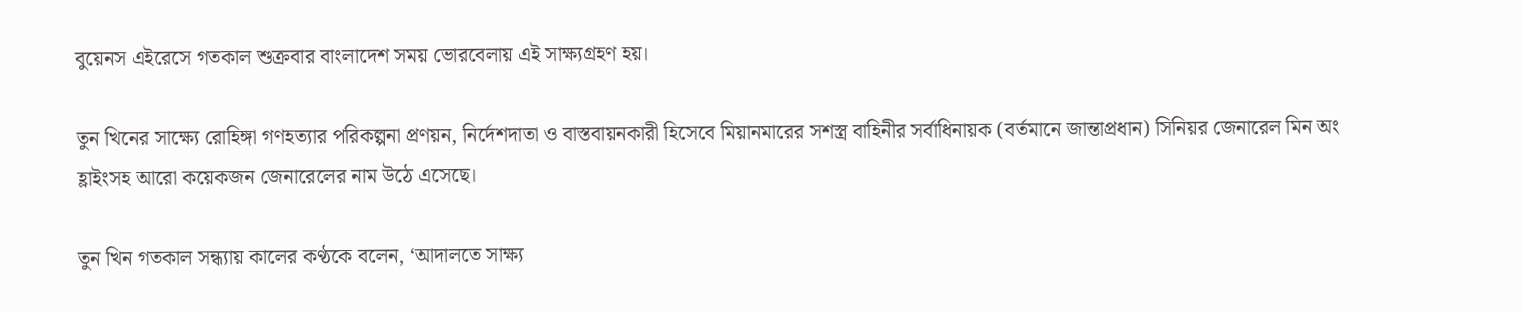বুয়েনস এইরেসে গতকাল শুক্রবার বাংলাদেশ সময় ভোরবেলায় এই সাক্ষ্যগ্রহণ হয়।

তুন খিনের সাক্ষ্যে রোহিঙ্গা গণহত্যার পরিকল্পনা প্রণয়ন, নির্দেশদাতা ও বাস্তবায়নকারী হিসেবে মিয়ানমারের সশস্ত্র বাহিনীর সর্বাধিনায়ক (বর্তমানে জান্তাপ্রধান) সিনিয়র জেনারেল মিন অং হ্লাইংসহ আরো কয়েকজন জেনারেলের নাম উঠে এসেছে।

তুন খিন গতকাল সন্ধ্যায় কালের কণ্ঠকে বলেন, ‘আদালতে সাক্ষ্য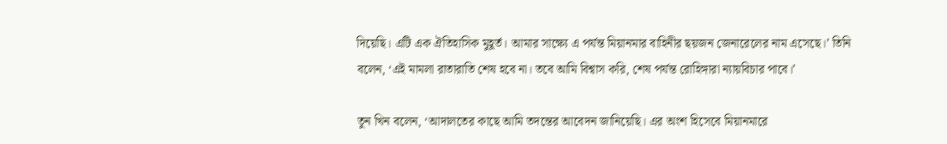দিয়েছি। এটি এক ঐতিহাসিক মুহূর্ত। আমার সাক্ষ্যে এ পর্যন্ত মিয়ানমার বাহিনীর ছয়জন জেনারেলের নাম এসেছে।’ তিনি বলেন, ‘এই মামলা রাতারাতি শেষ হবে না। তবে আমি বিশ্বাস করি, শেষ পর্যন্ত রোহিঙ্গারা ন্যায়বিচার পাবে।’

তুন খিন বলেন, ‘আদালতের কাছে আমি তদন্তের আবেদন জানিয়েছি। এর অংশ হিসেবে মিয়ানমারে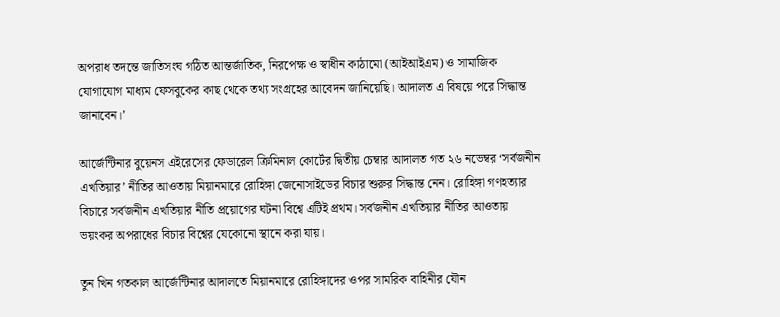অপরাধ তদন্তে জাতিসংঘ গঠিত আন্তর্জাতিক, নিরপেক্ষ ও স্বাধীন কাঠামো (আইআইএম) ও সামাজিক যোগাযোগ মাধ্যম ফেসবুকের কাছ থেকে তথ্য সংগ্রহের আবেদন জানিয়েছি। আদালত এ বিষয়ে পরে সিদ্ধান্ত জানাবেন।’

আর্জেন্টিনার বুয়েনস এইরেসের ফেডারেল ক্রিমিনাল কোর্টের দ্বিতীয় চেম্বার আদালত গত ২৬ নভেম্বর ‘সর্বজনীন এখতিয়ার’ নীতির আওতায় মিয়ানমারে রোহিঙ্গা জেনোসাইডের বিচার শুরুর সিদ্ধান্ত নেন। রোহিঙ্গা গণহত্যার বিচারে সর্বজনীন এখতিয়ার নীতি প্রয়োগের ঘটনা বিশ্বে এটিই প্রথম। সর্বজনীন এখতিয়ার নীতির আওতায় ভয়ংকর অপরাধের বিচার বিশ্বের যেকোনো স্থানে করা যায়।

তুন খিন গতকাল আর্জেন্টিনার আদালতে মিয়ানমারে রোহিঙ্গাদের ওপর সামরিক বাহিনীর যৌন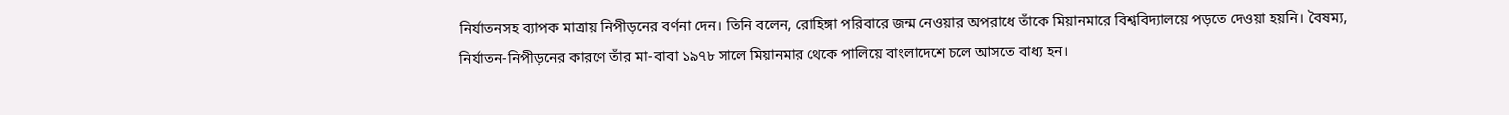নির্যাতনসহ ব্যাপক মাত্রায় নিপীড়নের বর্ণনা দেন। তিনি বলেন, রোহিঙ্গা পরিবারে জন্ম নেওয়ার অপরাধে তাঁকে মিয়ানমারে বিশ্ববিদ্যালয়ে পড়তে দেওয়া হয়নি। বৈষম্য, নির্যাতন-নিপীড়নের কারণে তাঁর মা-বাবা ১৯৭৮ সালে মিয়ানমার থেকে পালিয়ে বাংলাদেশে চলে আসতে বাধ্য হন।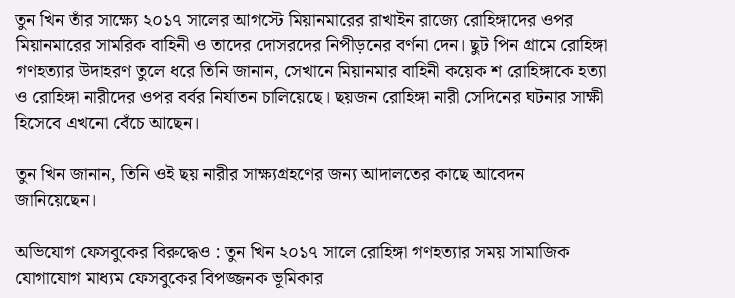তুন খিন তাঁর সাক্ষ্যে ২০১৭ সালের আগস্টে মিয়ানমারের রাখাইন রাজ্যে রোহিঙ্গাদের ওপর মিয়ানমারের সামরিক বাহিনী ও তাদের দোসরদের নিপীড়নের বর্ণনা দেন। ছুট পিন গ্রামে রোহিঙ্গা গণহত্যার উদাহরণ তুলে ধরে তিনি জানান, সেখানে মিয়ানমার বাহিনী কয়েক শ রোহিঙ্গাকে হত্যা ও রোহিঙ্গা নারীদের ওপর বর্বর নির্যাতন চালিয়েছে। ছয়জন রোহিঙ্গা নারী সেদিনের ঘটনার সাক্ষী হিসেবে এখনো বেঁচে আছেন।

তুন খিন জানান, তিনি ওই ছয় নারীর সাক্ষ্যগ্রহণের জন্য আদালতের কাছে আবেদন জানিয়েছেন।

অভিযোগ ফেসবুকের বিরুদ্ধেও : তুন খিন ২০১৭ সালে রোহিঙ্গা গণহত্যার সময় সামাজিক যোগাযোগ মাধ্যম ফেসবুকের বিপজ্জনক ভূমিকার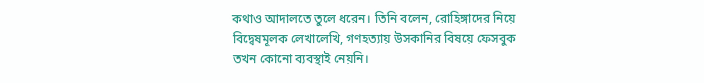কথাও আদালতে তুলে ধরেন। তিনি বলেন, রোহিঙ্গাদের নিয়ে বিদ্বেষমূলক লেখালেখি, গণহত্যায় উসকানির বিষয়ে ফেসবুক তখন কোনো ব্যবস্থাই নেয়নি।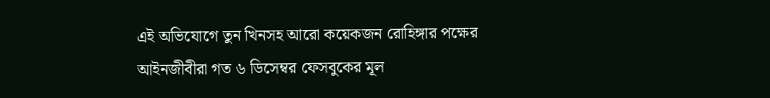এই অভিযোগে তুন খিনসহ আরো কয়েকজন রোহিঙ্গার পক্ষের আইনজীবীরা গত ৬ ডিসেম্বর ফেসবুকের মূল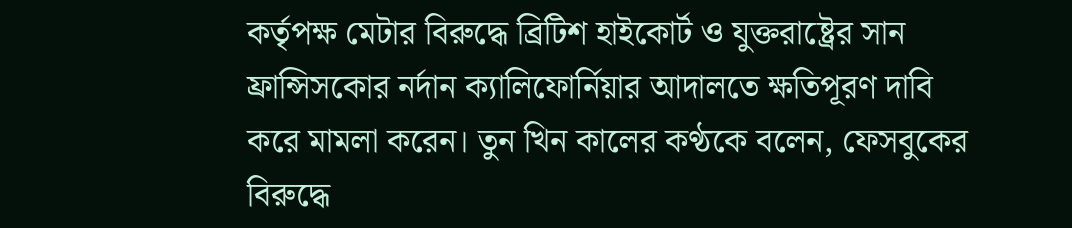কর্তৃপক্ষ মেটার বিরুদ্ধে ব্রিটিশ হাইকোর্ট ও যুক্তরাষ্ট্রের সান ফ্রান্সিসকোর নর্দান ক্যালিফোর্নিয়ার আদালতে ক্ষতিপূরণ দাবি করে মামলা করেন। তুন খিন কালের কণ্ঠকে বলেন, ফেসবুকের বিরুদ্ধে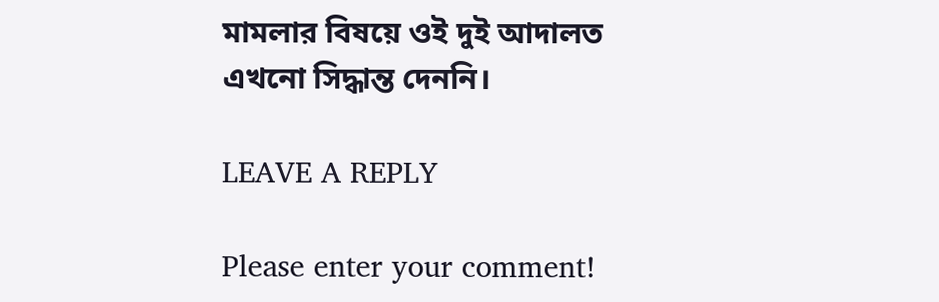মামলার বিষয়ে ওই দুই আদালত এখনো সিদ্ধান্ত দেননি।

LEAVE A REPLY

Please enter your comment!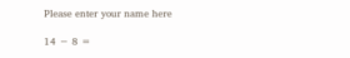Please enter your name here

14 − 8 =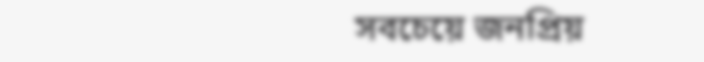সবচেয়ে জনপ্রিয়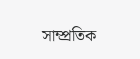সাম্প্রতিক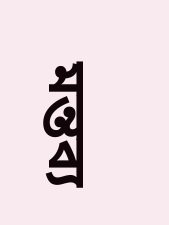মন্তব্য